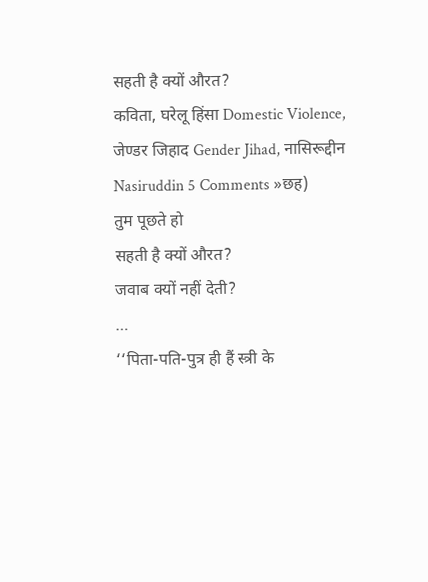सहती है क्यों औरत?
कविता, घरेलू हिंसा Domestic Violence, जेण्डर जिहाद Gender Jihad, नासिरूद्दीन Nasiruddin 5 Comments »छह)
तुम पूछते हो
सहती है क्यों औरत?
जवाब क्यों नहीं देती?
…
‘‘पिता-पति-पुत्र ही हैं स्त्री के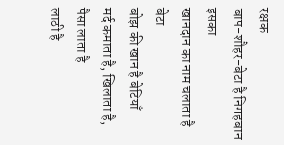रक्षक
बाप-शौहर-बेटा है निगहबान इसका
खानदान का नाम चलाता है बेटा
बोझ की खान है बेटियाँ
मर्द कमाता है, खिलाता है, पैसा लाता है
लाठी है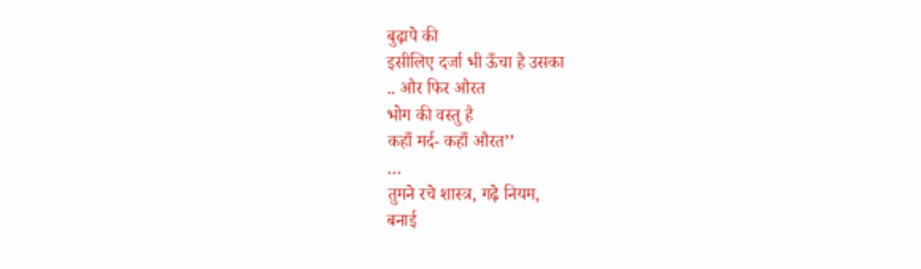बुढ़ापे की
इसीलिए दर्जा भी ऊँचा है उसका
.. और फिर औरत
भोग की वस्तु है
कहाँ मर्द- कहाँ औरत’’
…
तुमने रचे शास्त्र, गढ़े नियम,
बनाई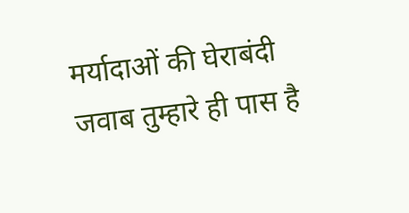मर्यादाओं की घेराबंदी
जवाब तुम्हारे ही पास है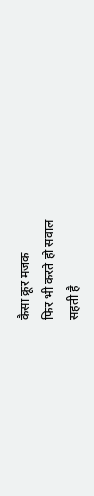कैसा क्रूर मजक
फिर भी करते हो सवाल
सहती है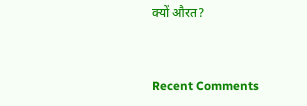क्यों औरत?


Recent Comments